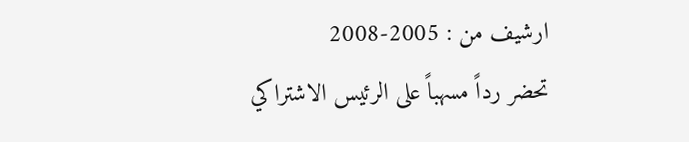ارشيف من : 2005-2008
تحضر رداً مسهباً على الرئيس الاشتراكي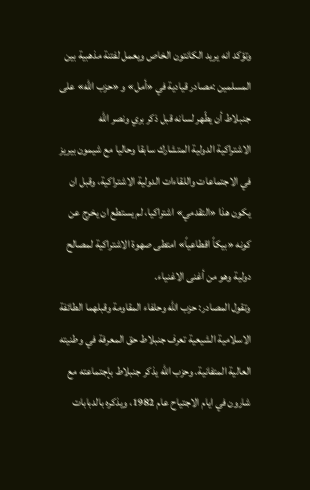وتؤكد انه يريد الكانتون الخاص ويعمل لفتنة مذهبية بين المسلمين :مصادر قيادية في «أمل» و «حزب الله» على جنبلاط أن يطّهر لسانه قبل ذكر بري ونصر الله
الاشتراكية الدولية المتشارك سابقا وحاليا مع شيمون بيريز في الاجتماعات واللقاءات الدولية الاشتراكية، وقبل ان يكون هذا «التقدمي» اشتراكيا، لم يستطع ان يخرج عن كونه «بيكاً اقطاعياً» امتطى صهوة الاشتراكية لمصالح دولية وهو من أغنى الاغنياء.
وتقول المصادر: حزب الله وحلفاء المقاومة وقبلهما الطائفة الاسلامية الشيعية تعرف جنبلاط حق المعرفة في وطنيته العالية المتفانية. وحزب الله يذكر جنبلاط بإجتماعته مع شارون في ايام الاجتياح عام 1982، ويذكره بالدبابات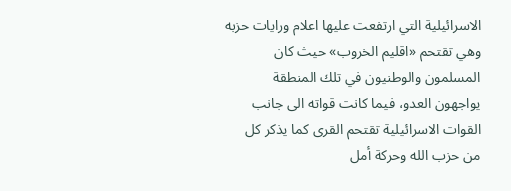الاسرائيلية التي ارتفعت عليها اعلام ورايات حزبه وهي تقتحم «اقليم الخروب» حيث كان المسلمون والوطنيون في تلك المنطقة يواجهون العدو، فيما كانت قواته الى جانب القوات الاسرائيلية تقتحم القرى كما يذكر كل من حزب الله وحركة أمل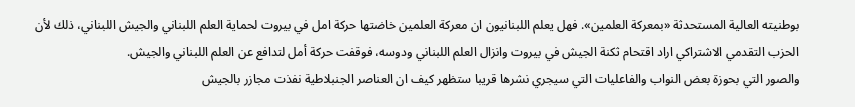بوطنيته العالية المستحدثة «بمعركة العلمين». فهل يعلم اللبنانيون ان معركة العلمين خاضتها حركة امل في بيروت لحماية العلم اللبناني والجيش اللبناني، ذلك لأن الحزب التقدمي الاشتراكي اراد اقتحام ثكنة الجيش في بيروت وانزال العلم اللبناني ودوسه، فوقفت حركة أمل لتدافع عن العلم اللبناني والجيش.
والصور التي بحوزة بعض النواب والفاعليات التي سيجري نشرها قريبا ستظهر كيف ان العناصر الجنبلاطية نفذت مجازر بالجيش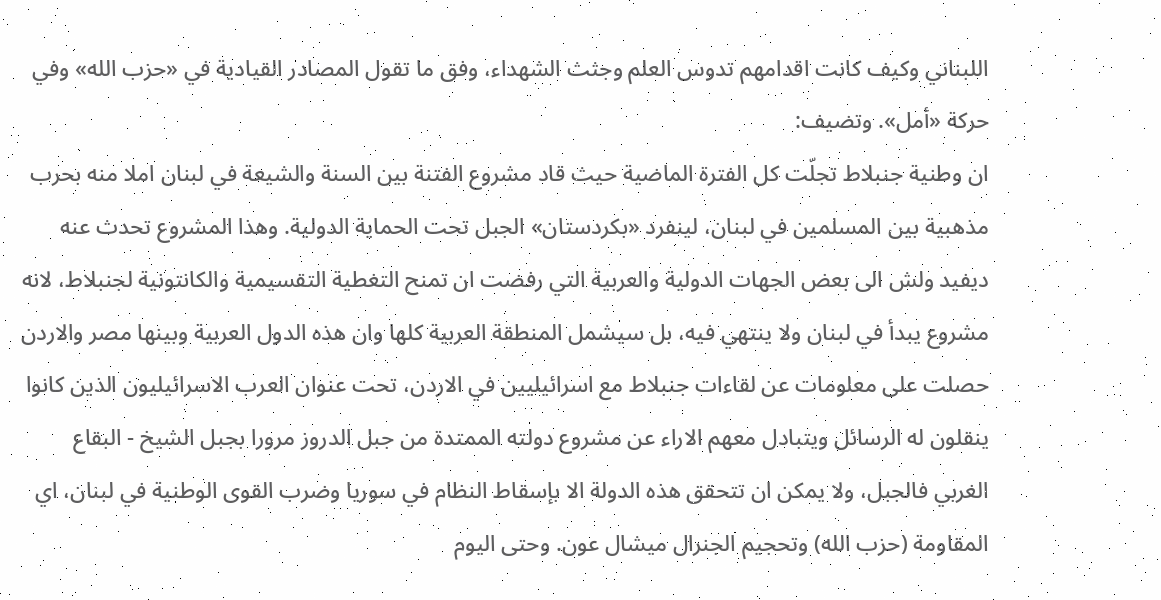اللبناني وكيف كانت اقدامهم تدوس العلم وجثث الشهداء، وفق ما تقول المصادر القيادية في «حزب الله» وفي حركة «أمل». وتضيف:
ان وطنية جنبلاط تجلّت كل الفترة الماضية حيث قاد مشروع الفتنة بين السنة والشيعة في لبنان املا منه بحرب مذهبية بين المسلمين في لبنان، لينفرد «بكردستان» الجبل تحت الحماية الدولية. وهذا المشروع تحدث عنه ديفيد ولش الى بعض الجهات الدولية والعربية التي رفضت ان تمنح التغطية التقسيمية والكانتونية لجنبلاط، لانه مشروع يبدأ في لبنان ولا ينتهي فيه، بل سيشمل المنطقة العربية كلها وان هذه الدول العربية وبينها مصر والاردن حصلت على معلومات عن لقاءات جنبلاط مع اسرائيليين في الاردن، تحت عنوان العرب الاسرائيليون الذين كانوا ينقلون له الرسائل ويتبادل معهم الاراء عن مشروع دولته الممتدة من جبل الدروز مرورا بجبل الشيخ - البقاع الغربي فالجبل، ولا يمكن ان تتحقق هذه الدولة الا بإسقاط النظام في سوريا وضرب القوى الوطنية في لبنان، اي المقاومة (حزب الله) وتحجيم الجنرال ميشال عون. وحتى اليوم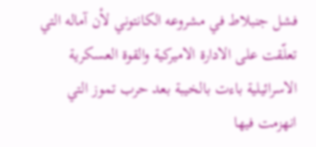فشل جنبلاط في مشروعه الكانتوني لأن آماله التي تعلّقت على الادارة الاميركية والقوة العسكرية الاسرائيلية باءت بالخيبة بعد حرب تموز التي انهزمت فيها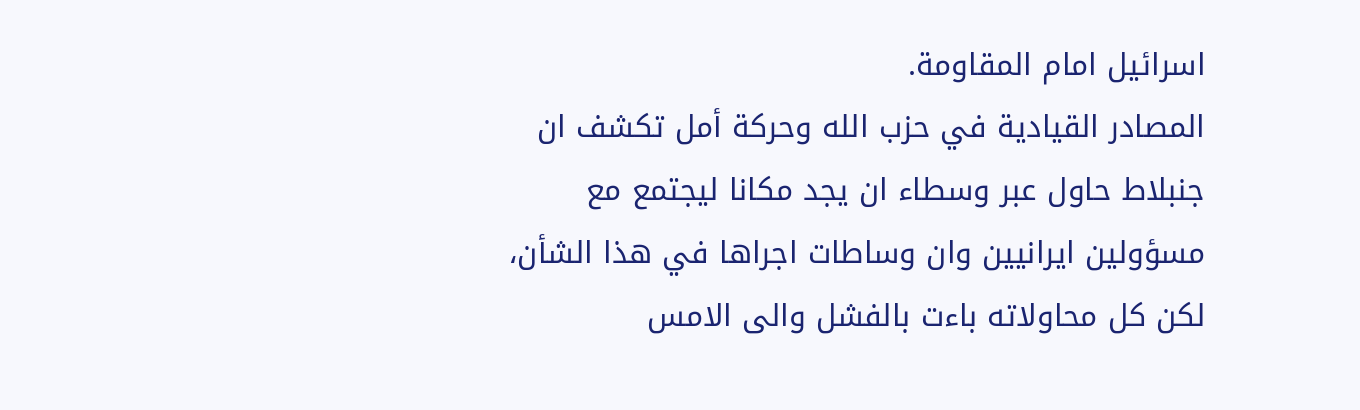اسرائيل امام المقاومة.
المصادر القيادية في حزب الله وحركة أمل تكشف ان جنبلاط حاول عبر وسطاء ان يجد مكانا ليجتمع مع مسؤولين ايرانيين وان وساطات اجراها في هذا الشأن، لكن كل محاولاته باءت بالفشل والى الامس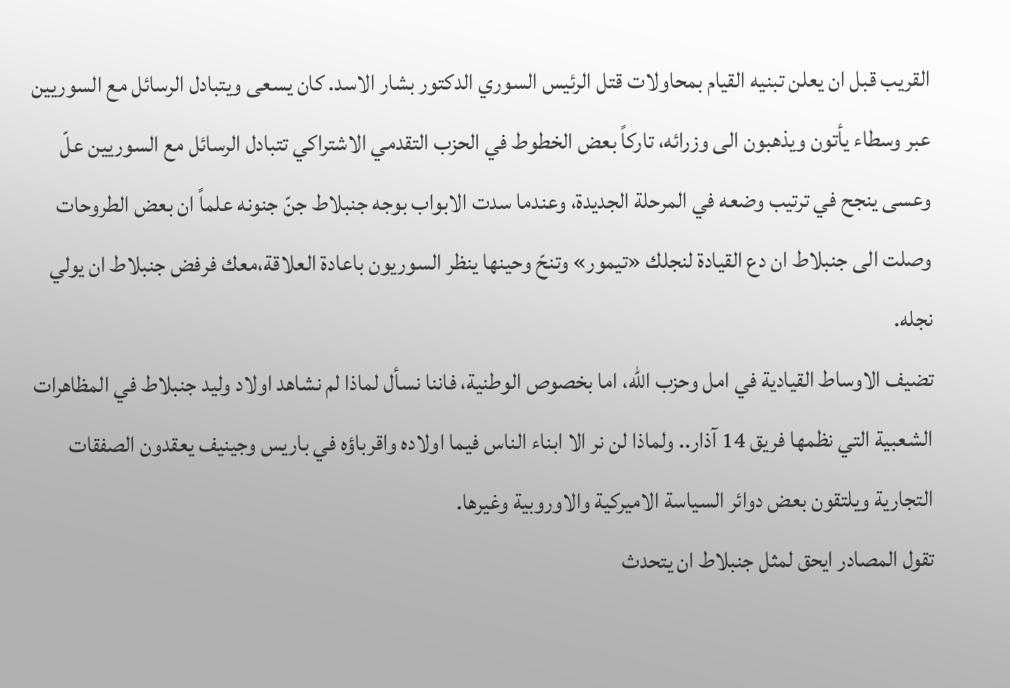القريب قبل ان يعلن تبنيه القيام بمحاولات قتل الرئيس السوري الدكتور بشار الاسد. كان يسعى ويتبادل الرسائل مع السوريين عبر وسطاء يأتون ويذهبون الى وزرائه، تاركاً بعض الخطوط في الحزب التقدمي الاشتراكي تتبادل الرسائل مع السوريين علّ وعسى ينجح في ترتيب وضعه في المرحلة الجديدة، وعندما سدت الابواب بوجه جنبلاط جنّ جنونه علماً ان بعض الطروحات وصلت الى جنبلاط ان دع القيادة لنجلك «تيمور» وتنحّ وحينها ينظر السوريون باعادة العلاقة،معك فرفض جنبلاط ان يولي نجله.
تضيف الاوساط القيادية في امل وحزب الله، اما بخصوص الوطنية، فاننا نسأل لماذا لم نشاهد اولاد وليد جنبلاط في المظاهرات الشعبية التي نظمها فريق 14 آذار.. ولماذا لن نر الا ابناء الناس فيما اولاده واقرباؤه في باريس وجينيف يعقدون الصفقات التجارية ويلتقون بعض دوائر السياسة الاميركية والاوروبية وغيرها.
تقول المصادر ايحق لمثل جنبلاط ان يتحدث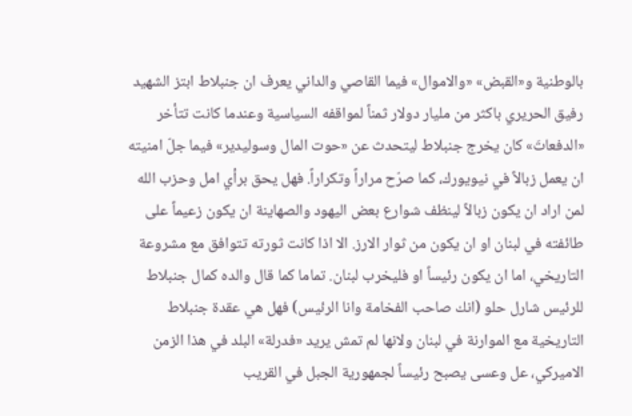بالوطنية و«القبض» «والاموال» فيما القاصي والداني يعرف ان جنبلاط ابتز الشهيد رفيق الحريري باكثر من مليار دولار ثمناً لمواقفه السياسية وعندما كانت تتأخر «الدفعاتَ» كان يخرج جنبلاط ليتحدث عن «حوت المال وسوليدير» فيما جلّ امنيته ان يعمل زبالاً في نيويورك، كما صرّح مراراً وتكراراً. فهل يحق برأي امل وحزب الله لمن اراد ان يكون زبالاً لينظف شوارع بعض اليهود والصهاينة ان يكون زعيماً على طائفته في لبنان او ان يكون من ثوار الارز. الا اذا كانت ثورته تتوافق مع مشروعة التاريخي، اما ان يكون رئيساً او فليخرب لبنان. تماما كما قال والده كمال جنبلاط للرئيس شارل حلو (انك صاحب الفخامة وانا الرئيس) فهل هي عقدة جنبلاط التاريخية مع الموارنة في لبنان ولانها لم تمش يريد «فدرلة» البلد في هذا الزمن الاميركي، عل وعسى يصبح رئيساً لجمهورية الجبل في القريب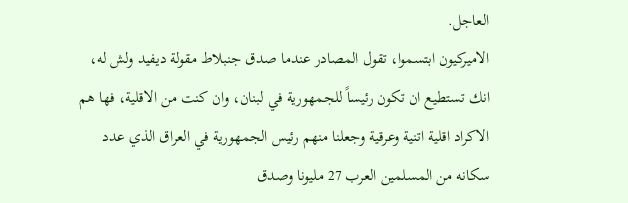العاجل.
الاميركيون ابتسموا، تقول المصادر عندما صدق جنبلاط مقولة ديفيد ولش له، انك تستطيع ان تكون رئيساً للجمهورية في لبنان، وان كنت من الاقلية، فها هم الاكراد اقلية اتنية وعرقية وجعلنا منهم رئيس الجمهورية في العراق الذي عدد سكانه من المسلمين العرب 27 مليونا وصدق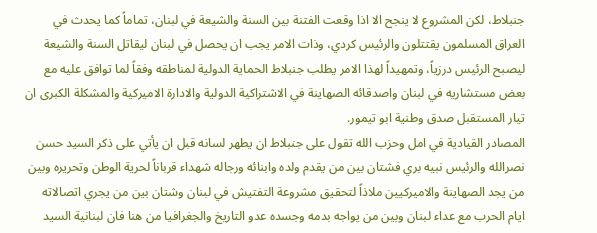جنبلاط، لكن المشروع لا ينجح الا اذا وقعت الفتنة بين السنة والشيعة في لبنان، تماماً كما يحدث في العراق المسلمون يقتتلون والرئيس كردي، وذات الامر يجب ان يحصل في لبنان ليقاتل السنة والشيعة ليصبح الرئيس درزياً، وتمهيداً لهذا الامر يطلب جنبلاط الحماية الدولية لمناطقه وفقاً لما توافق عليه مع بعض مستشاريه في لبنان واصدقائه الصهاينة في الاشتراكية الدولية والادارة الاميركية والمشكلة الكبرى ان تيار المستقبل صدق وطنية ابو تيمور.
المصادر القيادية في امل وحزب الله تقول على جنبلاط ان يطهر لسانه قبل ان يأتي على ذكر السيد حسن نصرالله والرئيس نبيه بري فشتان بين من يقدم ولده وابنائه ورجاله شهداء قرباناً لحرية الوطن وتحريره وبين من يجد الصهاينة والاميركيين ملاذاً لتحقيق مشروعة التفتيش في لبنان وشتان بين من يجري اتصالاته ايام الحرب مع عداء لبنان وبين من يواجه بدمه وجسده عدو التاريخ والجغرافيا من هنا فان لبنانية السيد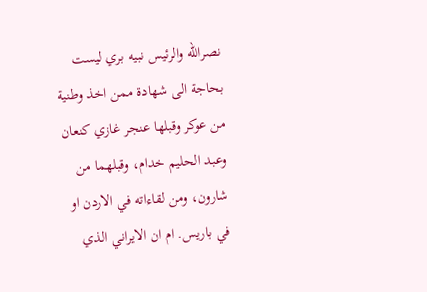نصرالله والرئيس نبيه بري ليست بحاجة الى شهادة ممن اخذ وطنية من عوكر وقبلها عنجر غازي كنعان وعبد الحليم خدام، وقبلهما من شارون، ومن لقاءاته في الاردن او في باريس. ام ان الايراني الذي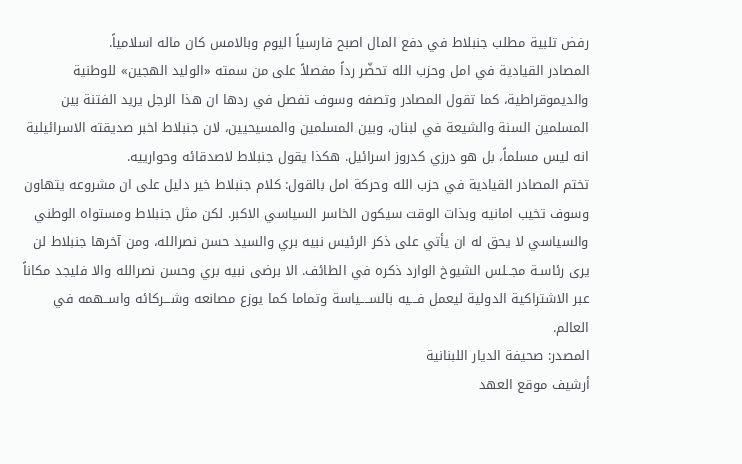رفض تلبية مطلب جنبلاط في دفع المال اصبح فارسياً اليوم وبالامس كان ماله اسلامياً.
المصادر القيادية في امل وحزب الله تحضّر رداً مفصلاً على من سمته «الوليد الهجين» للوطنية والديموقراطية، كما تقول المصادر وتصفه وسوف تفصل في ردها ان هذا الرجل يريد الفتنة بين المسلمين السنة والشيعة في لبنان، وبين المسلمين والمسيحيين، لان جنبلاط اخبر صديقته الاسرائيلية انه ليس مسلماً، بل هو درزي كدروز اسرائيل. هكذا يقول جنبلاط لاصدقائه وحوارييه.
تختم المصادر القيادية في حزب الله وحركة امل بالقول: كلام جنبلاط خير دليل على ان مشروعه يتهاون وسوف تخيب امانيه وبذات الوقت سيكون الخاسر السياسي الاكبر. لكن مثل جنبلاط ومستواه الوطني والسياسي لا يحق له ان يأتي على ذكر الرئيس نبيه بري والسيد حسن نصرالله، ومن آخرها جنبلاط لن يرى رئاسـة مجــلس الشيوخ الوارد ذكره في الطائف. الا برضى نبيه بري وحسن نصرالله والا فليجد مكاناً عبر الاشتراكية الدولية ليعمل فـــيه بالســــياسة وتماما كما يوزع مصانعه وشـــركائه واســهمه في العالم.
المصدر: صحيفة الديار اللبنانية
أرشيف موقع العهد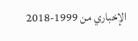الإخباري من 1999-2018